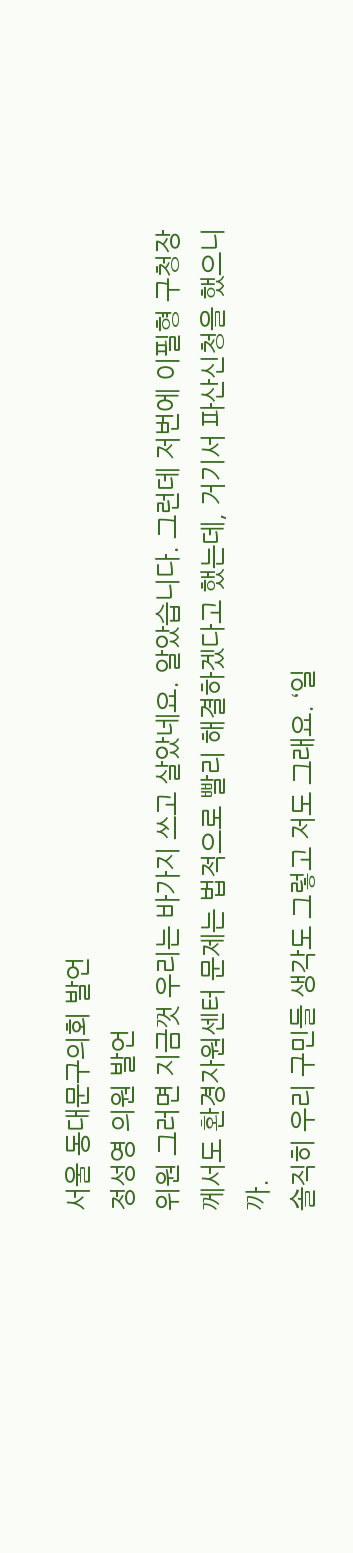서울 동대문구의회 발언
정성영 의원 발언
위원 그러면 지금껏 우리는 바가지 쓰고 살았네요. 알았습니다. 그런데 저번에 이필형 구청장께서도 환경자원센터 문제는 법적으로 빨리 해결하겠다고 했는데, 거기서 파산신청을 했으니까.
솔직히 우리 구민들 생각도 그렇고 저도 그래요. ‘일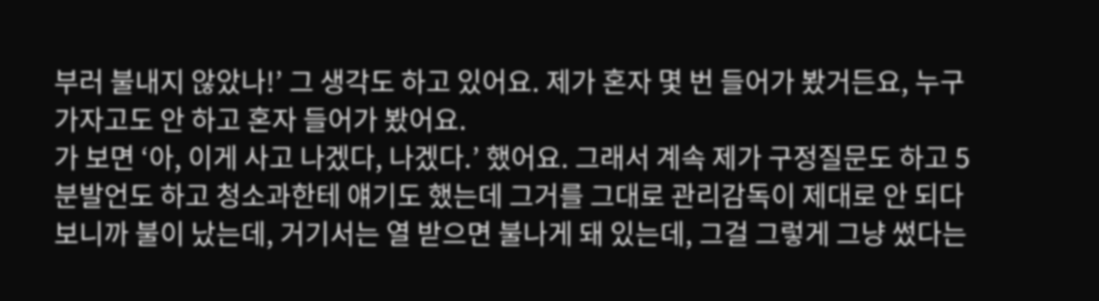부러 불내지 않았나!’ 그 생각도 하고 있어요. 제가 혼자 몇 번 들어가 봤거든요, 누구 가자고도 안 하고 혼자 들어가 봤어요.
가 보면 ‘아, 이게 사고 나겠다, 나겠다.’ 했어요. 그래서 계속 제가 구정질문도 하고 5분발언도 하고 청소과한테 얘기도 했는데 그거를 그대로 관리감독이 제대로 안 되다 보니까 불이 났는데, 거기서는 열 받으면 불나게 돼 있는데, 그걸 그렇게 그냥 썼다는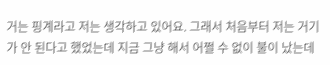거는 핑계라고 저는 생각하고 있어요. 그래서 처음부터 저는 거기가 안 된다고 했었는데 지금 그냥 해서 어쩔 수 없이 불이 났는데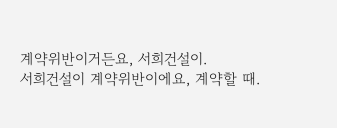계약위반이거든요, 서희건설이.
서희건설이 계약위반이에요, 계약할 때.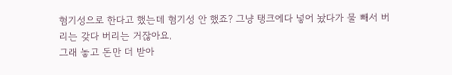혐기성으로 한다고 했는데 혐기성 안 했죠? 그냥 탱크에다 넣어 놨다가 물 빼서 버리는 갖다 버리는 거잖아요.
그래 놓고 돈만 더 받아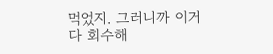먹었지. 그러니까 이거 다 회수해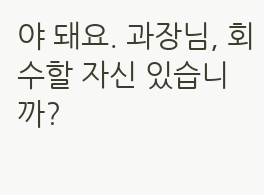야 돼요. 과장님, 회수할 자신 있습니까?